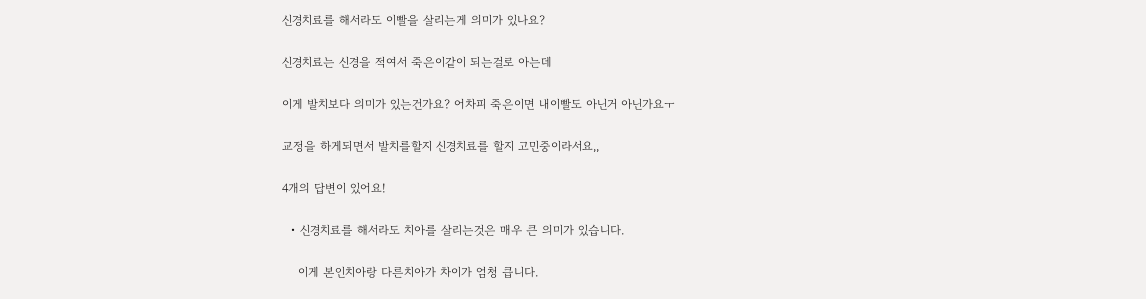신경치료를 해서라도 이빨을 살리는게 의미가 있나요?

신경치료는 신경을 적여서 죽은이같이 되는걸로 아는데

이게 발치보다 의미가 있는건가요? 어차피 죽은이면 내이빨도 아닌거 아닌가요ㅜ

교정을 하게되면서 발치를할지 신경치료를 할지 고민중이라서요,,

4개의 답변이 있어요!

  • 신경치료를 해서라도 치아를 살리는것은 매우 큰 의미가 있습니다.

    이게 본인치아랑 다른치아가 차이가 엄청 큽니다.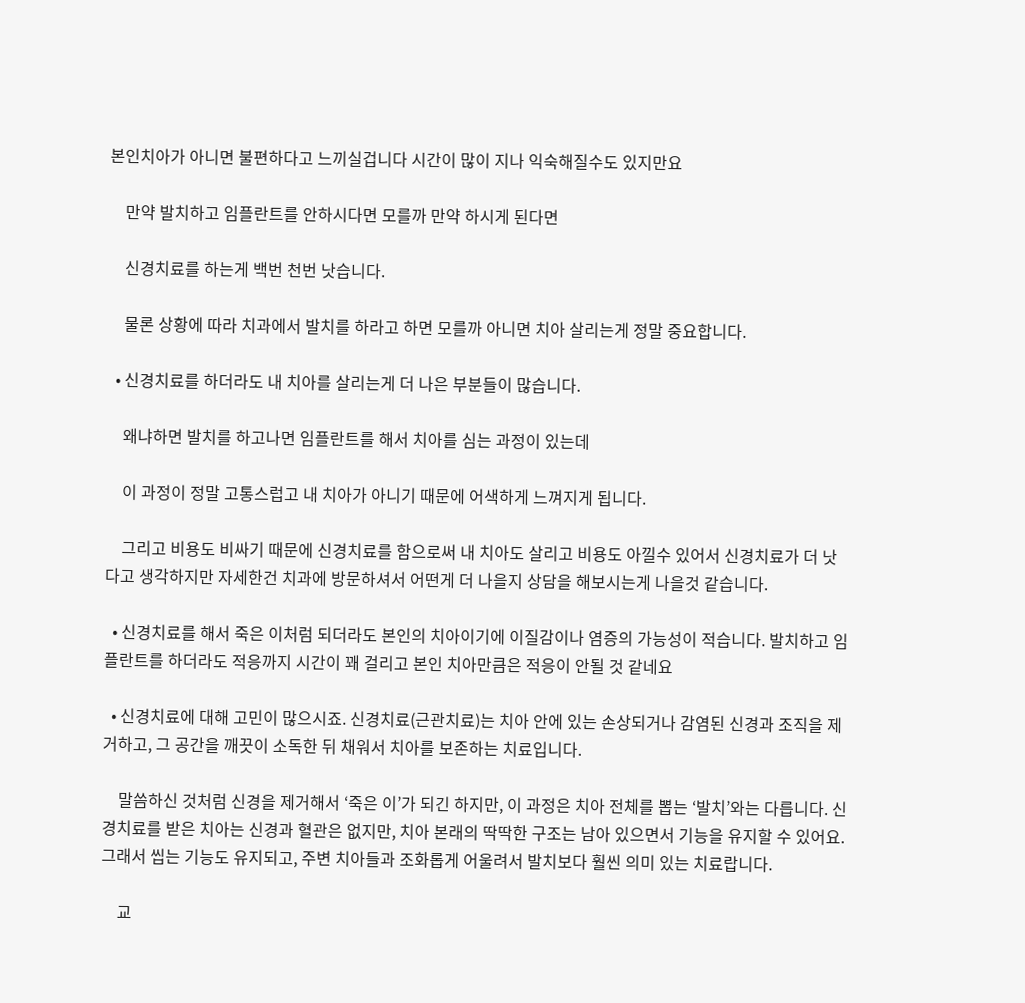본인치아가 아니면 불편하다고 느끼실겁니다 시간이 많이 지나 익숙해질수도 있지만요

    만약 발치하고 임플란트를 안하시다면 모를까 만약 하시게 된다면

    신경치료를 하는게 백번 천번 낫습니다.

    물론 상황에 따라 치과에서 발치를 하라고 하면 모를까 아니면 치아 살리는게 정말 중요합니다.

  • 신경치료를 하더라도 내 치아를 살리는게 더 나은 부분들이 많습니다.

    왜냐하면 발치를 하고나면 임플란트를 해서 치아를 심는 과정이 있는데

    이 과정이 정말 고통스럽고 내 치아가 아니기 때문에 어색하게 느껴지게 됩니다.

    그리고 비용도 비싸기 때문에 신경치료를 함으로써 내 치아도 살리고 비용도 아낄수 있어서 신경치료가 더 낫다고 생각하지만 자세한건 치과에 방문하셔서 어떤게 더 나을지 상담을 해보시는게 나을것 같습니다.

  • 신경치료를 해서 죽은 이처럼 되더라도 본인의 치아이기에 이질감이나 염증의 가능성이 적습니다. 발치하고 임플란트를 하더라도 적응까지 시간이 꽤 걸리고 본인 치아만큼은 적응이 안될 것 같네요

  • 신경치료에 대해 고민이 많으시죠. 신경치료(근관치료)는 치아 안에 있는 손상되거나 감염된 신경과 조직을 제거하고, 그 공간을 깨끗이 소독한 뒤 채워서 치아를 보존하는 치료입니다.

    말씀하신 것처럼 신경을 제거해서 ‘죽은 이’가 되긴 하지만, 이 과정은 치아 전체를 뽑는 ‘발치’와는 다릅니다. 신경치료를 받은 치아는 신경과 혈관은 없지만, 치아 본래의 딱딱한 구조는 남아 있으면서 기능을 유지할 수 있어요. 그래서 씹는 기능도 유지되고, 주변 치아들과 조화롭게 어울려서 발치보다 훨씬 의미 있는 치료랍니다.

    교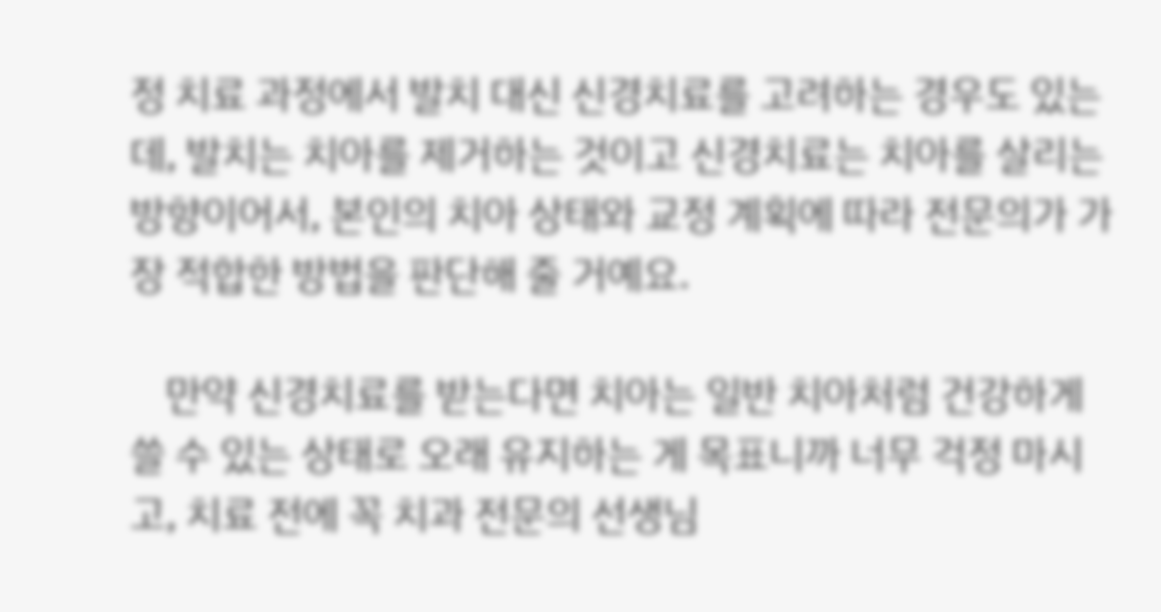정 치료 과정에서 발치 대신 신경치료를 고려하는 경우도 있는데, 발치는 치아를 제거하는 것이고 신경치료는 치아를 살리는 방향이어서, 본인의 치아 상태와 교정 계획에 따라 전문의가 가장 적합한 방법을 판단해 줄 거예요.

    만약 신경치료를 받는다면 치아는 일반 치아처럼 건강하게 쓸 수 있는 상태로 오래 유지하는 게 목표니까 너무 걱정 마시고, 치료 전에 꼭 치과 전문의 선생님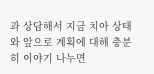과 상담해서 지금 치아 상태와 앞으로 계획에 대해 충분히 이야기 나누면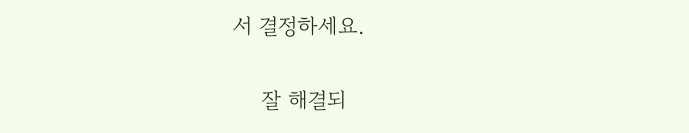서 결정하세요.

    잘 해결되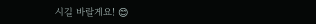시길 바랄게요! 😊